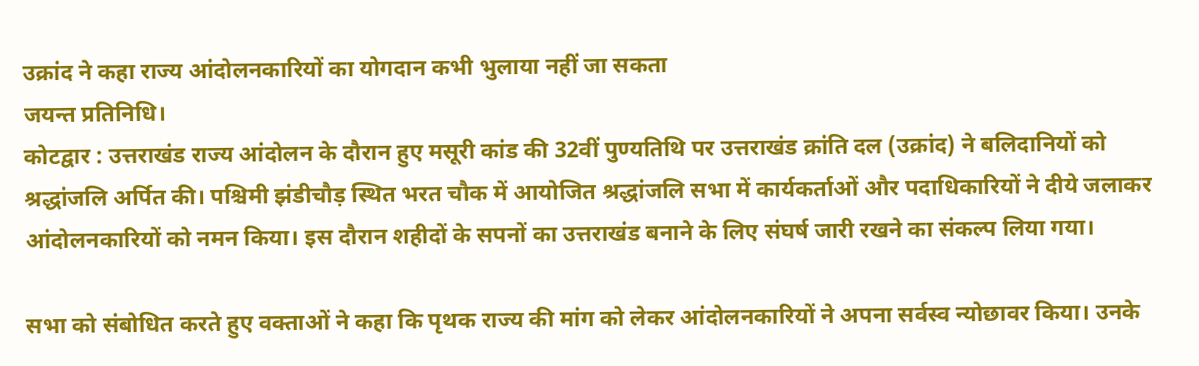उक्रांद ने कहा राज्य आंदोलनकारियों का योगदान कभी भुलाया नहीं जा सकता
जयन्त प्रतिनिधि।
कोटद्वार : उत्तराखंड राज्य आंदोलन के दौरान हुए मसूरी कांड की 32वीं पुण्यतिथि पर उत्तराखंड क्रांति दल (उक्रांद) ने बलिदानियों को श्रद्धांजलि अर्पित की। पश्चिमी झंडीचौड़ स्थित भरत चौक में आयोजित श्रद्धांजलि सभा में कार्यकर्ताओं और पदाधिकारियों ने दीये जलाकर आंदोलनकारियों को नमन किया। इस दौरान शहीदों के सपनों का उत्तराखंड बनाने के लिए संघर्ष जारी रखने का संकल्प लिया गया।

सभा को संबोधित करते हुए वक्ताओं ने कहा कि पृथक राज्य की मांग को लेकर आंदोलनकारियों ने अपना सर्वस्व न्योछावर किया। उनके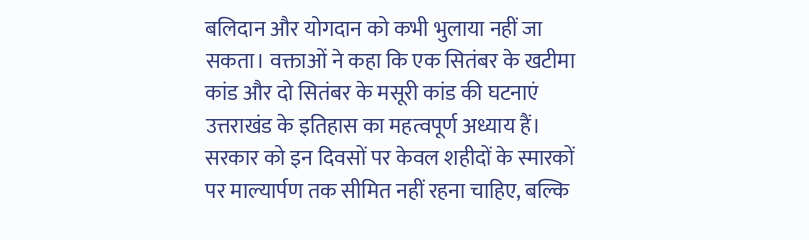बलिदान और योगदान को कभी भुलाया नहीं जा सकता। वक्ताओं ने कहा कि एक सितंबर के खटीमा कांड और दो सितंबर के मसूरी कांड की घटनाएं उत्तराखंड के इतिहास का महत्वपूर्ण अध्याय हैं। सरकार को इन दिवसों पर केवल शहीदों के स्मारकों पर माल्यार्पण तक सीमित नहीं रहना चाहिए, बल्कि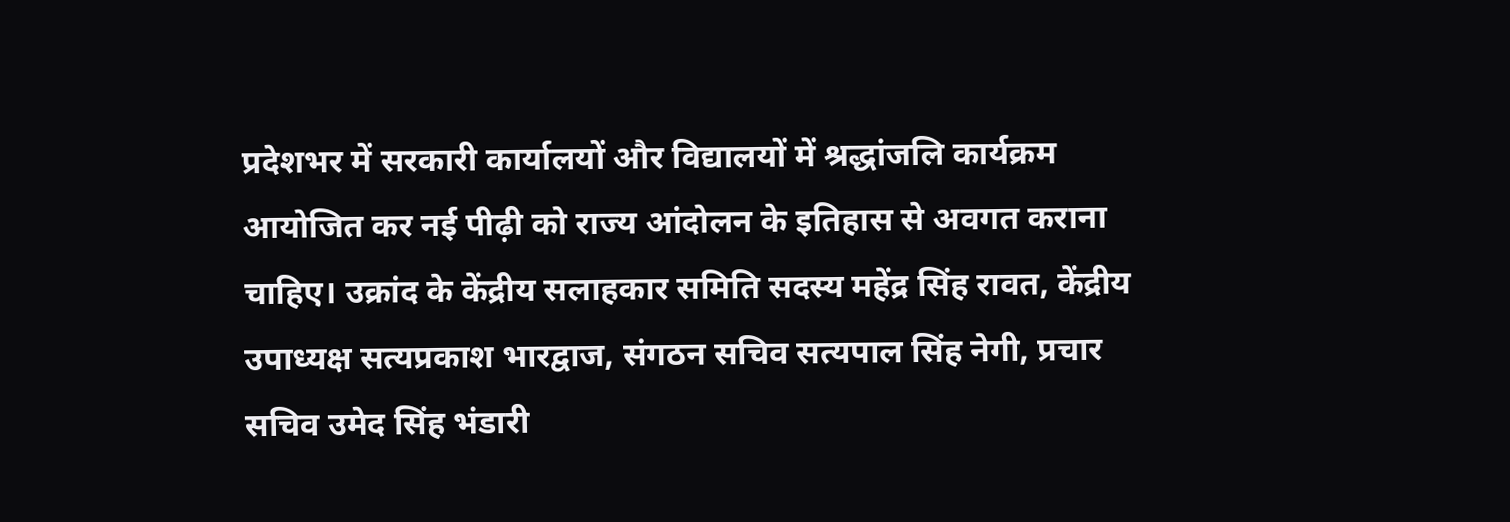प्रदेशभर में सरकारी कार्यालयों और विद्यालयों में श्रद्धांजलि कार्यक्रम आयोजित कर नई पीढ़ी को राज्य आंदोलन के इतिहास से अवगत कराना चाहिए। उक्रांद के केंद्रीय सलाहकार समिति सदस्य महेंद्र सिंह रावत, केंद्रीय उपाध्यक्ष सत्यप्रकाश भारद्वाज, संगठन सचिव सत्यपाल सिंह नेगी, प्रचार सचिव उमेद सिंह भंडारी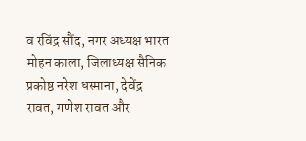व रविंद्र सौंद, नगर अध्यक्ष भारत मोहन काला, जिलाध्यक्ष सैनिक प्रकोष्ठ नरेश धस्माना, देवेंद्र रावत, गणेश रावत और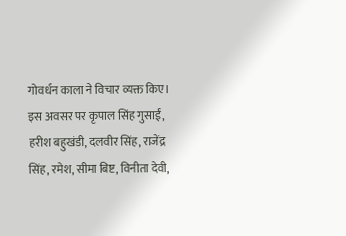गोवर्धन काला ने विचार व्यक्त किए। इस अवसर पर कृपाल सिंह गुसाईं, हरीश बहुखंडी, दलवीर सिंह, राजेंद्र सिंह, रमेश, सीमा बिष्ट, विनीता देवी,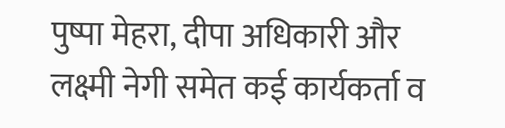पुष्पा मेहरा, दीपा अधिकारी और लक्ष्मी नेगी समेत कई कार्यकर्ता व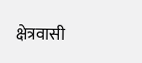क्षेत्रवासी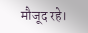मौजूद रहे।